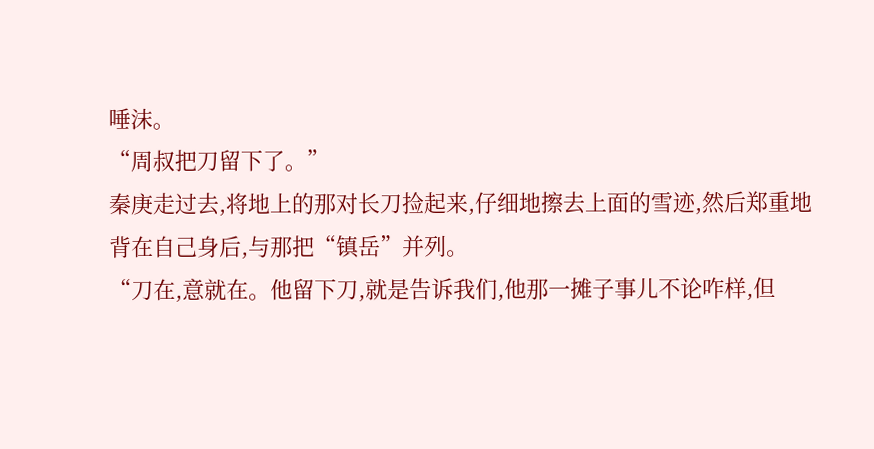唾沫。
“周叔把刀留下了。”
秦庚走过去,将地上的那对长刀捡起来,仔细地擦去上面的雪迹,然后郑重地背在自己身后,与那把“镇岳”并列。
“刀在,意就在。他留下刀,就是告诉我们,他那一摊子事儿不论咋样,但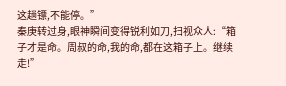这趟镖,不能停。”
秦庚转过身,眼神瞬间变得锐利如刀,扫视众人:“箱子才是命。周叔的命,我的命,都在这箱子上。继续走!”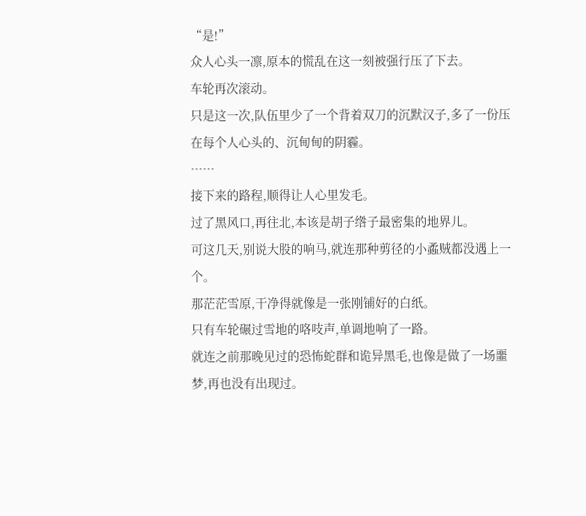“是!”
众人心头一凛,原本的慌乱在这一刻被强行压了下去。
车轮再次滚动。
只是这一次,队伍里少了一个背着双刀的沉默汉子,多了一份压在每个人心头的、沉甸甸的阴霾。
……
接下来的路程,顺得让人心里发毛。
过了黑风口,再往北,本该是胡子绺子最密集的地界儿。
可这几天,别说大股的响马,就连那种剪径的小蟊贼都没遇上一个。
那茫茫雪原,干净得就像是一张刚铺好的白纸。
只有车轮碾过雪地的咯吱声,单调地响了一路。
就连之前那晚见过的恐怖蛇群和诡异黑毛,也像是做了一场噩梦,再也没有出现过。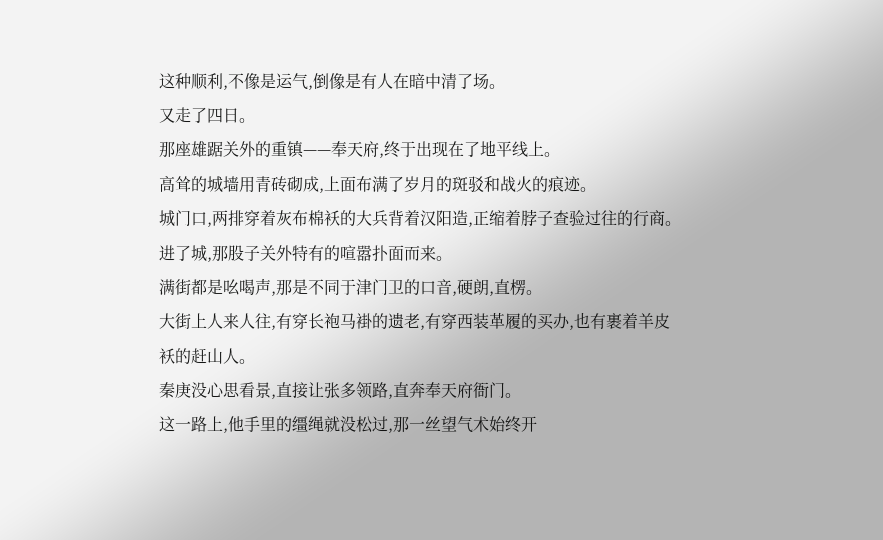这种顺利,不像是运气,倒像是有人在暗中清了场。
又走了四日。
那座雄踞关外的重镇——奉天府,终于出现在了地平线上。
高耸的城墙用青砖砌成,上面布满了岁月的斑驳和战火的痕迹。
城门口,两排穿着灰布棉袄的大兵背着汉阳造,正缩着脖子查验过往的行商。
进了城,那股子关外特有的喧嚣扑面而来。
满街都是吆喝声,那是不同于津门卫的口音,硬朗,直楞。
大街上人来人往,有穿长袍马褂的遗老,有穿西装革履的买办,也有裹着羊皮袄的赶山人。
秦庚没心思看景,直接让张多领路,直奔奉天府衙门。
这一路上,他手里的缰绳就没松过,那一丝望气术始终开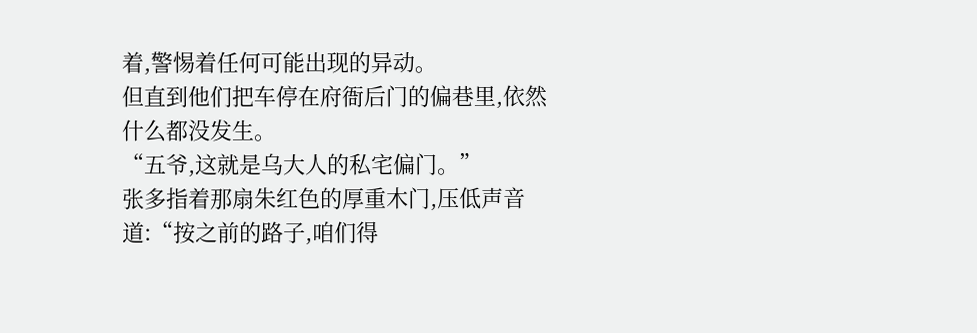着,警惕着任何可能出现的异动。
但直到他们把车停在府衙后门的偏巷里,依然什么都没发生。
“五爷,这就是乌大人的私宅偏门。”
张多指着那扇朱红色的厚重木门,压低声音道:“按之前的路子,咱们得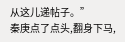从这儿递帖子。”
秦庚点了点头,翻身下马,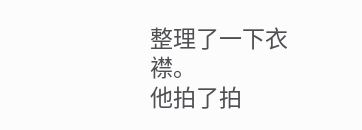整理了一下衣襟。
他拍了拍